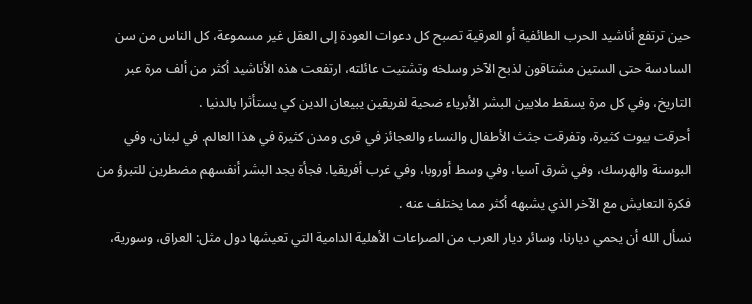حين ترتفع أناشيد الحرب الطائفية أو العرقية تصبح كل دعوات العودة إلى العقل غير مسموعة، كل الناس من سن السادسة حتى الستين مشتاقون لذبح الآخر وسلخه وتشتيت عائلته، ارتفعت هذه الأناشيد أكثر من ألف مرة عبر التاريخ، وفي كل مرة يسقط ملايين البشر الأبرياء ضحية لفريقين يبيعان الدين كي يستأثرا بالدنيا .
أحرقت بيوت كثيرة، وتفرقت جثث الأطفال والنساء والعجائز في قرى ومدن كثيرة في هذا العالم. في لبنان، وفي البوسنة والهرسك، وفي شرق آسيا، وفي وسط أوروبا، وفي غرب أفريقيا. فجأة يجد البشر أنفسهم مضطرين للتبرؤ من فكرة التعايش مع الآخر الذي يشبهه أكثر مما يختلف عنه .
نسأل الله أن يحمي ديارنا، وسائر ديار العرب من الصراعات الأهلية الدامية التي تعيشها دول مثل: العراق، وسورية،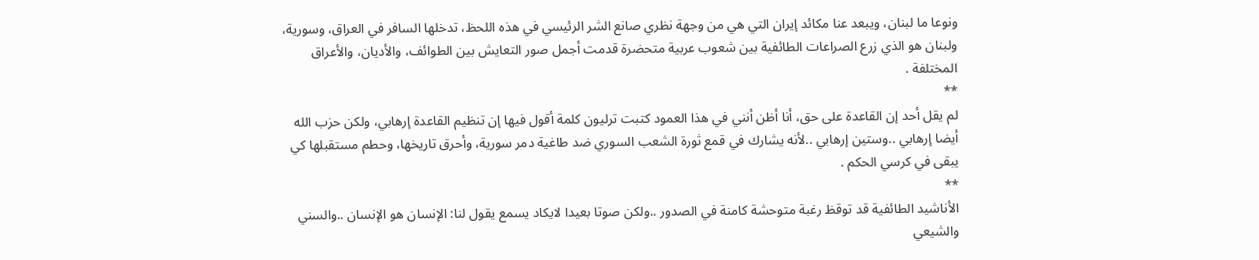ونوعا ما لبنان، ويبعد عنا مكائد إيران التي هي من وجهة نظري صانع الشر الرئيسي في هذه اللحظ، تدخلها السافر في العراق، وسورية، ولبنان هو الذي زرع الصراعات الطائفية بين شعوب عربية متحضرة قدمت أجمل صور التعايش بين الطوائف، والأديان، والأعراق المختلفة .
**
لم يقل أحد إن القاعدة على حق، أنا أظن أنني في هذا العمود كتبت ترليون كلمة أقول فيها إن تنظيم القاعدة إرهابي، ولكن حزب الله أيضا إرهابي ..وستين إرهابي ..لأنه يشارك في قمع ثورة الشعب السوري ضد طاغية دمر سورية، وأحرق تاريخها، وحطم مستقبلها كي يبقى في كرسي الحكم .
**
الأناشيد الطائفية قد توقظ رغبة متوحشة كامنة في الصدور ..ولكن صوتا بعيدا لايكاد يسمع يقول لنا: الإنسان هو الإنسان ..والسني والشيعي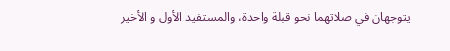يتوجهان في صلاتهما نحو قبلة واحدة، والمستفيد الأول و الأخير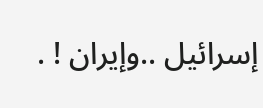إسرائيل ..وإيران ! .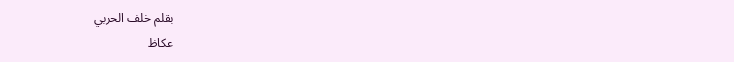بقلم خلف الحربي
عكاظ